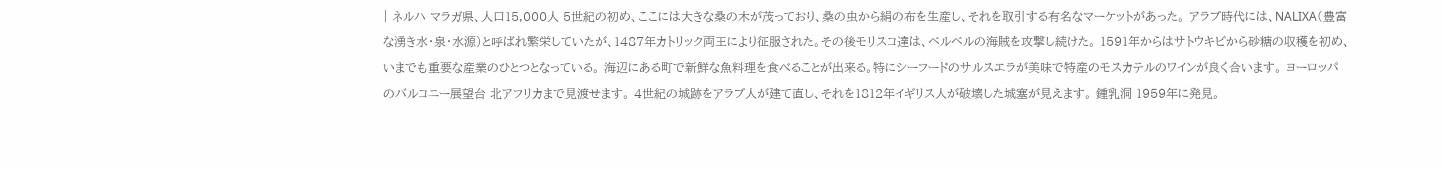| ネルハ マラガ県、人口15,000人 5世紀の初め、ここには大きな桑の木が茂っており、桑の虫から絹の布を生産し、それを取引する有名なマーケットがあった。 アラブ時代には、NALIXA(豊富な湧き水・泉・水源)と呼ばれ繁栄していたが、1487年カトリック両王により征服された。その後モリスコ達は、ベルベルの海賊を攻撃し続けた。 1591年からはサトウキビから砂糖の収穫を初め、いまでも重要な産業のひとつとなっている。 海辺にある町で新鮮な魚料理を食べることが出来る。特にシーフードのサルスエラが美味で特産のモスカテルのワインが良く合います。 ヨーロッパのバルコニー展望台 北アフリカまで見渡せます。 4世紀の城跡をアラブ人が建て直し、それを1812年イギリス人が破壊した城塞が見えます。 鍾乳洞 1959年に発見。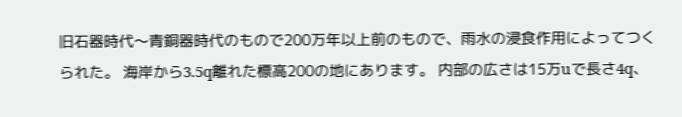旧石器時代〜青銅器時代のもので200万年以上前のもので、雨水の浸食作用によってつくられた。 海岸から3.5q離れた標高200の地にあります。 内部の広さは15万uで長さ4q、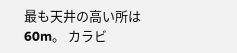最も天井の高い所は60m。 カラビ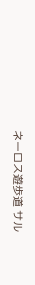ネーロス遊歩道 サル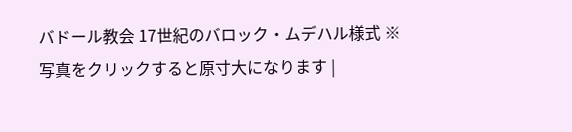バドール教会 17世紀のバロック・ムデハル様式 ※写真をクリックすると原寸大になります |